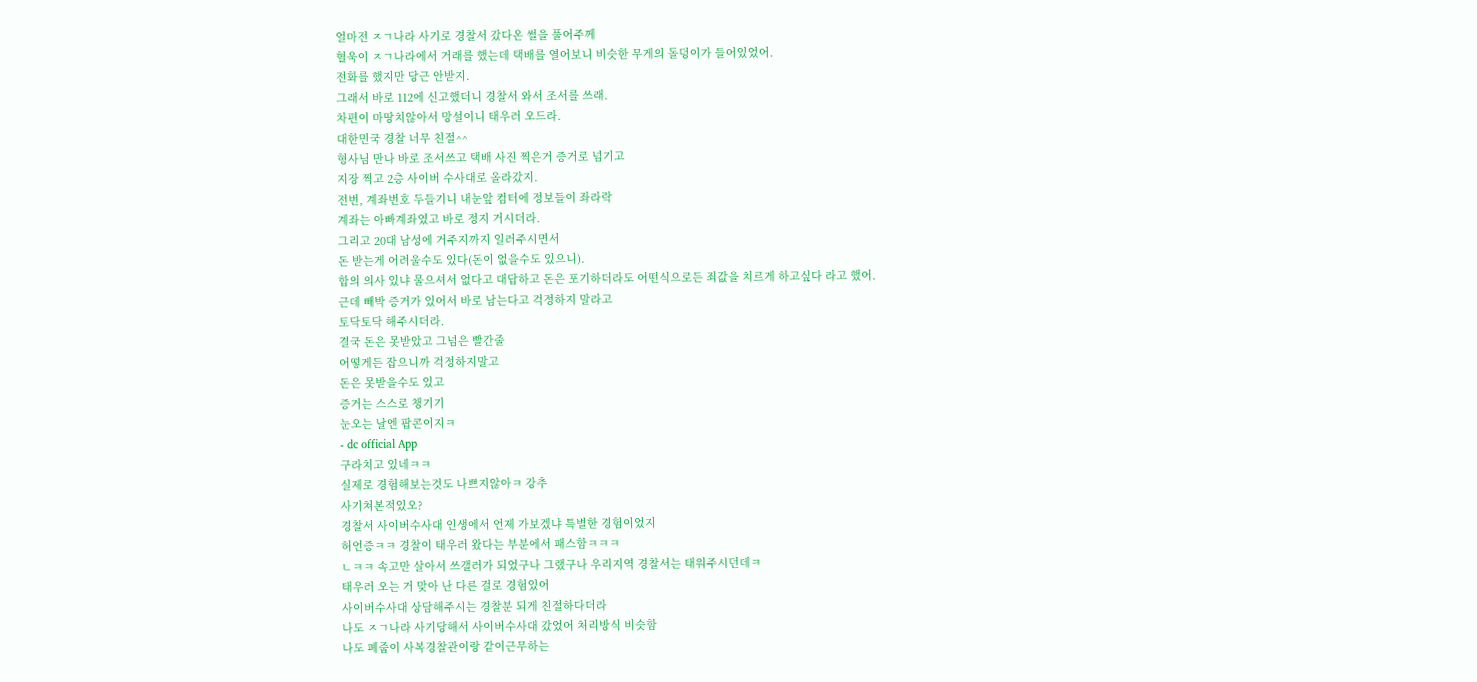얼마전 ㅈㄱ나라 사기로 경찰서 갔다온 썰을 풀어주께
혈욱이 ㅈㄱ나라에서 거래를 했는데 택배를 열어보니 비슷한 무게의 돌덩이가 들어있었어.
전화를 했지만 당근 안받지.
그래서 바로 112에 신고했더니 경찰서 와서 조서를 쓰래.
차편이 마땅치않아서 망설이니 태우러 오드라.
대한민국 경찰 너무 친절^^
형사님 만나 바로 조서쓰고 택배 사진 찍은거 증거로 넘기고
지장 찍고 2층 사이버 수사대로 올라갔지.
전번, 계좌번호 두들기니 내눈앞 컴터에 정보들이 좌라락
계좌는 아빠계좌였고 바로 정지 거시더라.
그리고 20대 남성에 거주지까지 일러주시면서
돈 받는게 어려울수도 있다(돈이 없을수도 있으니).
합의 의사 있냐 물으셔서 없다고 대답하고 돈은 포기하더라도 어떤식으로든 죄값을 치르게 하고싶다 라고 했어.
근데 빼박 증거가 있어서 바로 남는다고 걱정하지 말라고
토닥토닥 해주시더라.
결국 돈은 못받았고 그넘은 빨간줄
어떻게든 잡으니까 걱정하지말고
돈은 못받을수도 있고
증거는 스스로 챙기기
눈오는 날엔 팝콘이지ㅋ
- dc official App
구라치고 있네ㅋㅋ
실제로 경험해보는것도 나쁘지않아ㅋ 강추
사기쳐본적있오?
경찰서 사이버수사대 인생에서 언제 가보겠냐 특별한 경험이었지
허언증ㅋㅋ 경찰이 태우러 왔다는 부분에서 패스함ㅋㅋㅋ
ㄴㅋㅋ 속고만 살아서 쓰갤러가 되었구나 그랬구나 우리지역 경찰서는 태워주시던데ㅋ
태우러 오는 거 맞아 난 다른 걸로 경험있어
사이버수사대 상담해주시는 경찰분 되게 친절하다더라
나도 ㅈㄱ나라 사기당해서 사이버수사대 갔었어 처리방식 비슷함
나도 폐줍이 사복경찰관이랑 같이근무하는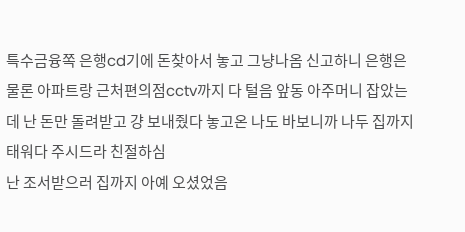특수금융쪽 은행cd기에 돈찾아서 놓고 그냥나옴 신고하니 은행은물론 아파트랑 근처편의점cctv까지 다 털음 앞동 아주머니 잡았는데 난 돈만 돌려받고 걍 보내줬다 놓고온 나도 바보니까 나두 집까지 태워다 주시드라 친절하심
난 조서받으러 집까지 아예 오셨었음